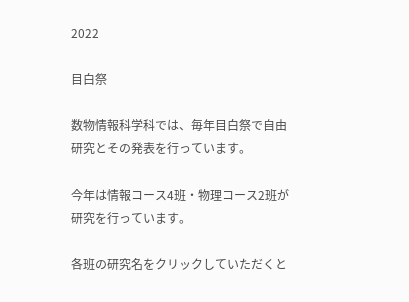2022

目白祭

数物情報科学科では、毎年目白祭で自由研究とその発表を行っています。

今年は情報コース4班・物理コース2班が研究を行っています。

各班の研究名をクリックしていただくと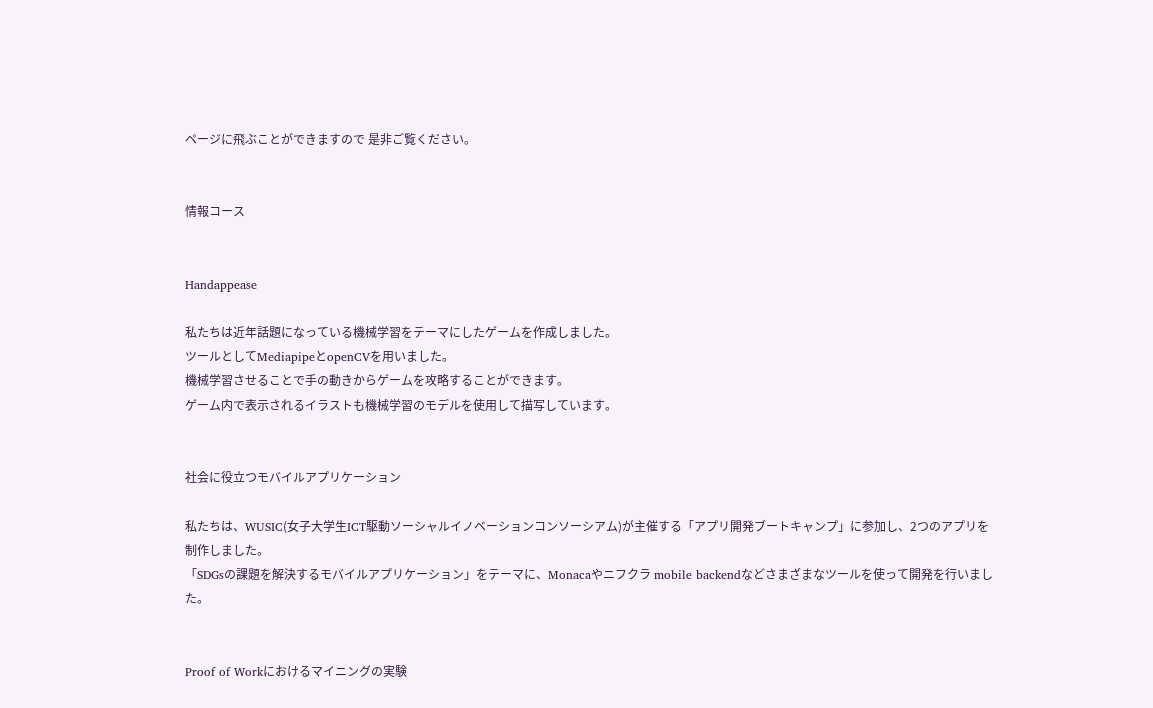ページに飛ぶことができますので 是非ご覧ください。


情報コース


Handappease

私たちは近年話題になっている機械学習をテーマにしたゲームを作成しました。
ツールとしてMediapipeとopenCVを用いました。
機械学習させることで手の動きからゲームを攻略することができます。
ゲーム内で表示されるイラストも機械学習のモデルを使用して描写しています。


社会に役立つモバイルアプリケーション

私たちは、WUSIC(女子大学生ICT駆動ソーシャルイノベーションコンソーシアム)が主催する「アプリ開発ブートキャンプ」に参加し、2つのアプリを制作しました。
「SDGsの課題を解決するモバイルアプリケーション」をテーマに、Monacaやニフクラ mobile backendなどさまざまなツールを使って開発を行いました。


Proof of Workにおけるマイニングの実験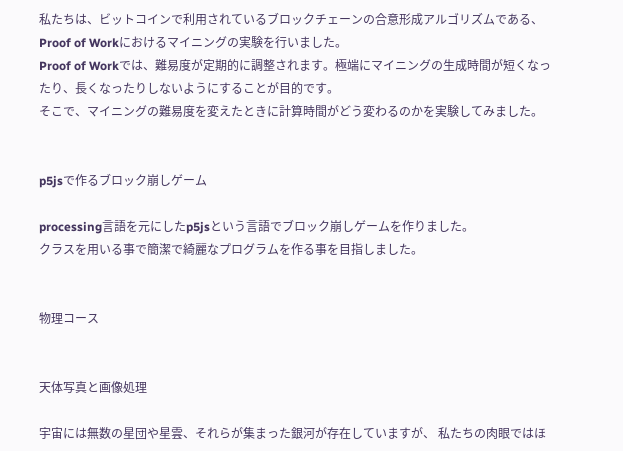私たちは、ビットコインで利用されているブロックチェーンの合意形成アルゴリズムである、Proof of Workにおけるマイニングの実験を行いました。
Proof of Workでは、難易度が定期的に調整されます。極端にマイニングの生成時間が短くなったり、長くなったりしないようにすることが目的です。
そこで、マイニングの難易度を変えたときに計算時間がどう変わるのかを実験してみました。


p5jsで作るブロック崩しゲーム

processing言語を元にしたp5jsという言語でブロック崩しゲームを作りました。
クラスを用いる事で簡潔で綺麗なプログラムを作る事を目指しました。


物理コース


天体写真と画像処理

宇宙には無数の星団や星雲、それらが集まった銀河が存在していますが、 私たちの肉眼ではほ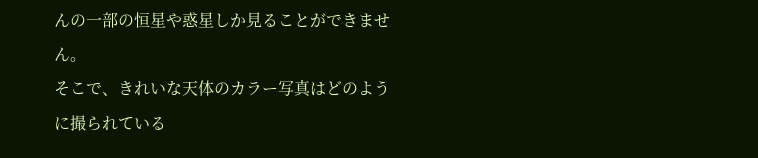んの一部の恒星や惑星しか見ることができません。
そこで、きれいな天体のカラー写真はどのように撮られている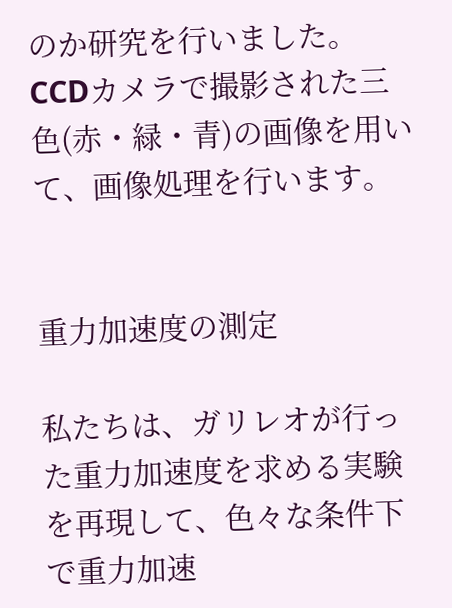のか研究を行いました。
CCDカメラで撮影された三色(赤・緑・青)の画像を用いて、画像処理を行います。


重力加速度の測定

私たちは、ガリレオが行った重力加速度を求める実験を再現して、色々な条件下で重力加速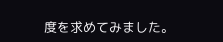度を求めてみました。